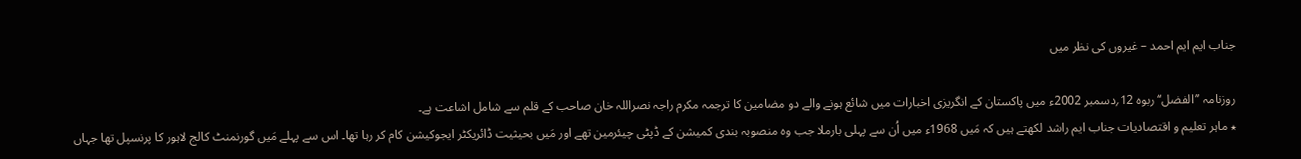جناب ایم ایم احمد – غیروں کی نظر میں

روزنامہ ’’الفضل‘‘ ربوہ 12؍دسمبر 2002ء میں پاکستان کے انگریزی اخبارات میں شائع ہونے والے دو مضامین کا ترجمہ مکرم راجہ نصراللہ خان صاحب کے قلم سے شامل اشاعت ہے۔
٭ ماہر تعلیم و اقتصادیات جناب ایم راشد لکھتے ہیں کہ مَیں 1968ء میں اُن سے پہلی بارملا جب وہ منصوبہ بندی کمیشن کے ڈپٹی چیئرمین تھے اور مَیں بحیثیت ڈائریکٹر ایجوکیشن کام کر رہا تھا۔ اس سے پہلے مَیں گورنمنٹ کالج لاہور کا پرنسپل تھا جہاں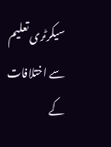سیکرٹری تعلیم سے اختلافات کے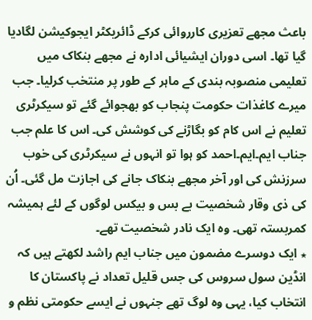باعث مجھے تعزیری کارروائی کرکے ڈائریکٹر ایجوکیشن لگادیا گیا تھا۔ اسی دوران ایشیائی ادارہ نے مجھے بنکاک میں تعلیمی منصوبہ بندی کے ماہر کے طور پر منتخب کرلیا۔ جب میرے کاغذات حکومت پنجاب کو بھجوائے گئے تو سیکرٹری تعلیم نے اس کام کو بگاڑنے کی کوشش کی۔ اس کا علم جب جناب ایم۔ایم۔احمد کو ہوا تو انہوں نے سیکرٹری کی خوب سرزنش کی اور آخر مجھے بنکاک جانے کی اجازت مل گئی۔ اُن کی ذی وقار شخصیت بے بس و بیکس لوگوں کے لئے ہمیشہ کمربستہ تھی۔ وہ ایک نادر شخصیت تھے۔
٭ ایک دوسرے مضمون میں جناب ایم راشد لکھتے ہیں کہ انڈین سول سروس کی جس قلیل تعداد نے پاکستان کا انتخاب کیا، یہی وہ لوگ تھے جنہوں نے ایسے حکومتی نظم و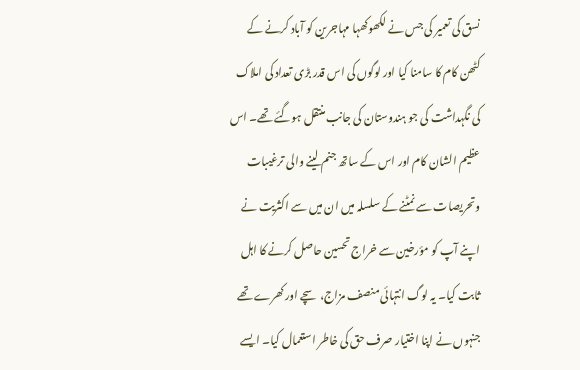نسق کی تعمیر کی جس نے لکھوکھہا مہاجرین کو آباد کرنے کے کٹھن کام کا سامنا کیا اور لوگوں کی اس قدر بڑی تعداد کی املاک کی نگہداشت کی جو ہندوستان کی جانب منتقل ہوگئے تھے۔ اس عظیم الشان کام اور اس کے ساتھ جنم لینے والی ترغیبات وتحریصات سے نمٹنے کے سلسلہ میں ان میں سے اکثریت نے اپنے آپ کو مؤرخین سے خراج تحسین حاصل کرنے کا اہل ثابت کیا۔ یہ لوگ انتہائی منصف مزاج، سچے اور کھرے تھے جنہوں نے اپنا اختیار صرف حق کی خاطر استعمال کیا۔ ایسے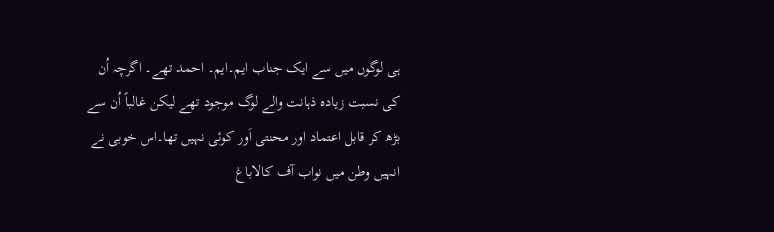ہی لوگوں میں سے ایک جناب ایم۔ایم۔ احمد تھے۔ اگرچہ اُن کی نسبت زیادہ ذہانت والے لوگ موجود تھے لیکن غالباً اُن سے بڑھ کر قابل اعتماد اور محنتی اَور کوئی نہیں تھا۔اس خوبی نے انہیں وطن میں نواب آف کالاباغ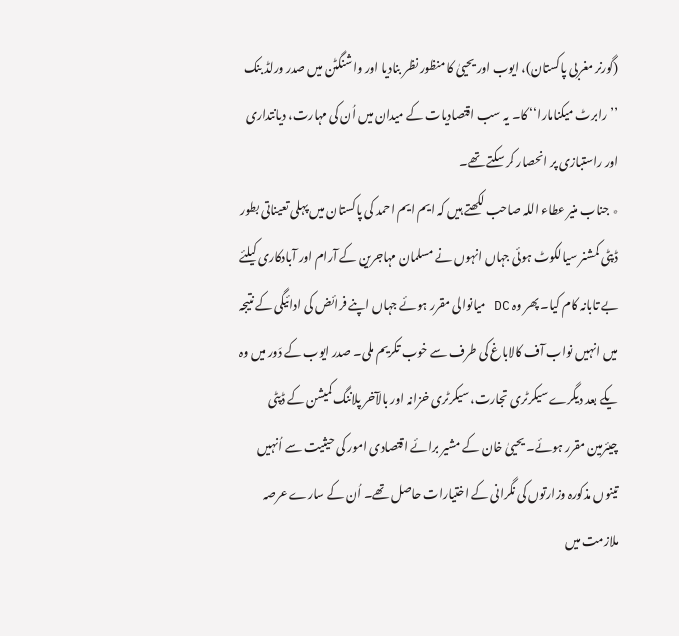(گورنر مغربی پاکستان)، ایوب اور یحییٰ کا منظور نظر بنادیا اور واشنگٹن میں صدر ورلڈ بنک ’’رابرٹ میکنامارا‘‘ کا۔ یہ سب اقتصادیات کے میدان میں اُن کی مہارت، دیانتداری اور راستبازی پر انحصار کر سکتے تھے۔
٭ جناب منیر عطاء اللہ صاحب لکھتے ہیں کہ ایم ایم احمد کی پاکستان میں پہلی تعیناتی بطور ڈپٹی کمشنر سیالکوٹ ہوئی جہاں انہوں نے مسلمان مہاجرین کے آرام اور آبادکاری کیلئے بے تابانہ کام کیا۔ پھر وہ DC میانوالی مقرر ہوئے جہاں اپنے فرائض کی ادائیگی کے نتیجہ میں انہیں نواب آف کالاباغ کی طرف سے خوب تکریم ملی۔ صدر ایوب کے دَور میں وہ یکے بعد دیگرے سیکرٹری تجارت، سیکرٹری خزانہ اور بالآخر پلاننگ کمیشن کے ڈپٹی چیئرمین مقرر ہوئے۔ یحییٰ خان کے مشیر برائے اقتصادی امور کی حیثیت سے اُنہیں تینوں مذکورہ وزارتوں کی نگرانی کے اختیارات حاصل تھے۔ اُن کے سارے عرصہ ملازمت میں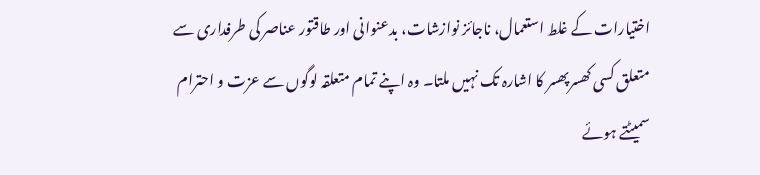اختیارات کے غلط استعمال، ناجائز نوازشات، بدعنوانی اور طاقتور عناصر کی طرفداری سے متعلق کسی کھسرپھسر کا اشارہ تک نہیں ملتا۔ وہ اپنے تمام متعلقہ لوگوں سے عزت و احترام سمیٹتے ہوئے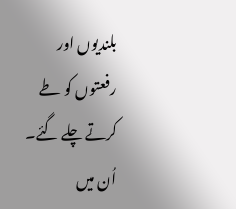بلندیوں اور رفعتوں کو طے کرتے چلے گئے۔ اُن میں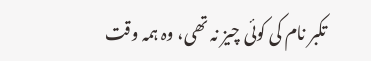تکبر نام کی کوئی چیز نہ تھی، وہ ہمہ وقت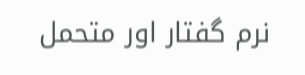نرم گفتار اور متحمل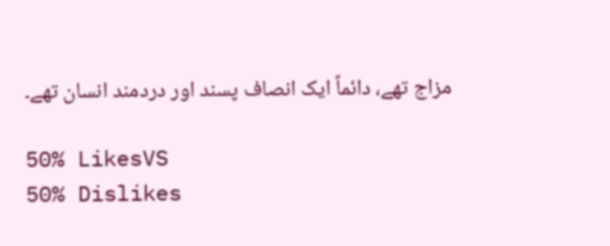مزاج تھے، دائماً ایک انصاف پسند اور دردمند انسان تھے۔

50% LikesVS
50% Dislikes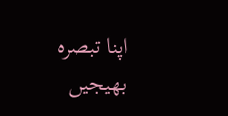اپنا تبصرہ بھیجیں